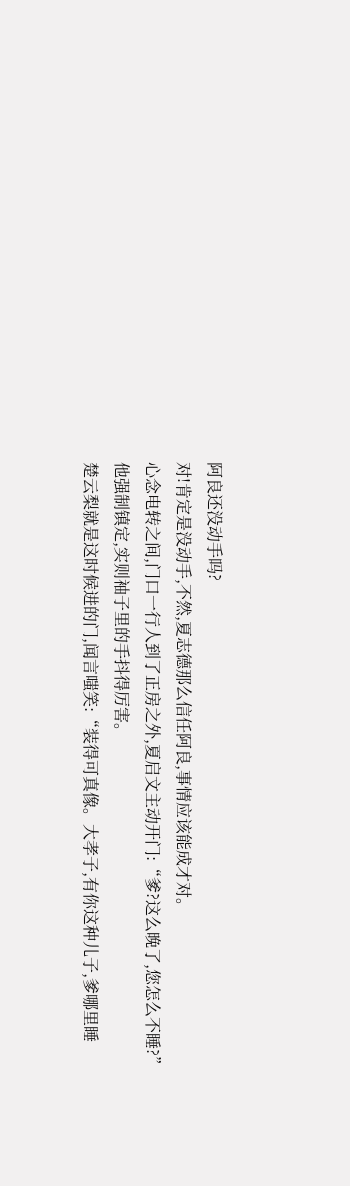阿良还没动手吗?
对!肯定是没动手,不然,夏志德那么信任阿良,事情应该能成才对。
心念电转之间,门口一行人到了正房之外,夏启文主动开门:“爹?这么晚了,您怎么不睡?”
他强制镇定,实则袖子里的手抖得厉害。
楚云梨就是这时候进的门,闻言嗤笑:“装得可真像。大孝子,有你这种儿子,爹哪里睡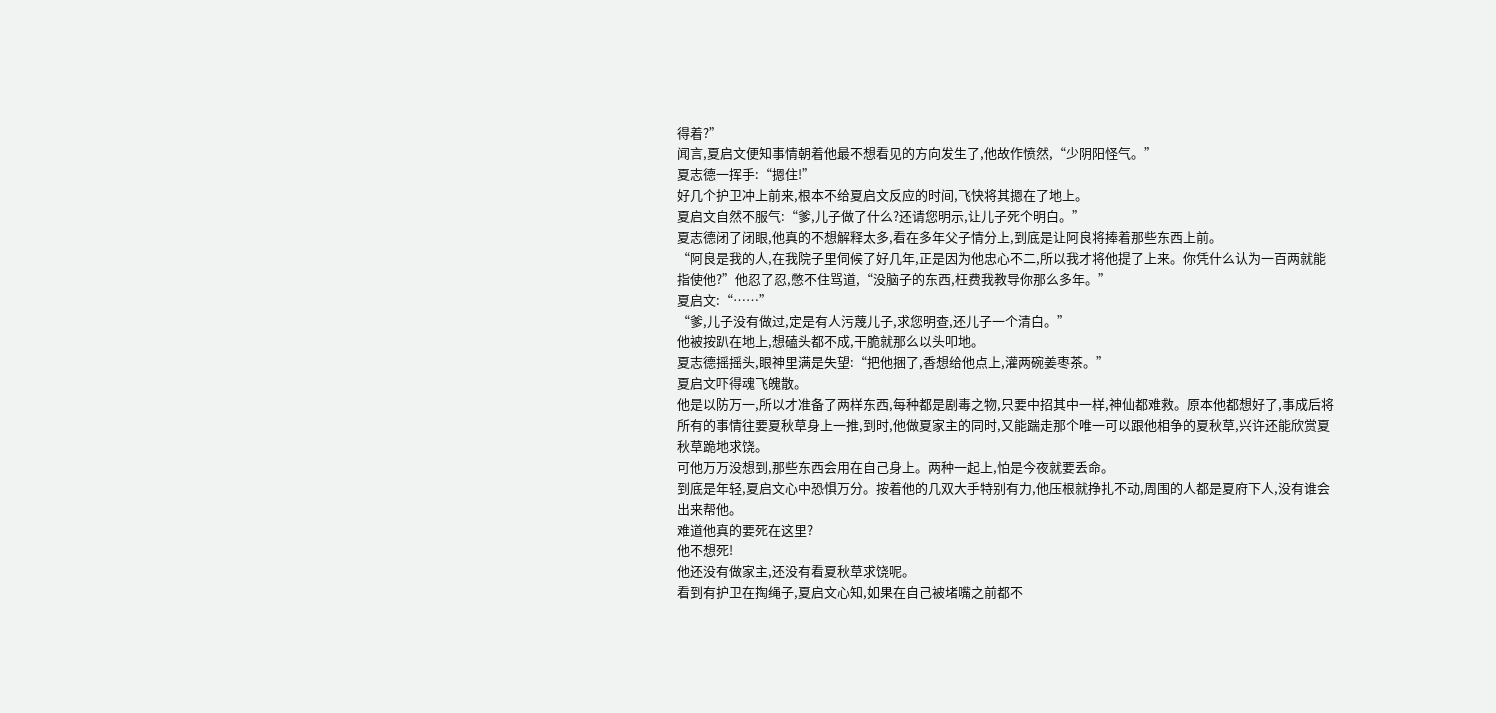得着?”
闻言,夏启文便知事情朝着他最不想看见的方向发生了,他故作愤然,“少阴阳怪气。”
夏志德一挥手:“摁住!”
好几个护卫冲上前来,根本不给夏启文反应的时间,飞快将其摁在了地上。
夏启文自然不服气:“爹,儿子做了什么?还请您明示,让儿子死个明白。”
夏志德闭了闭眼,他真的不想解释太多,看在多年父子情分上,到底是让阿良将捧着那些东西上前。
“阿良是我的人,在我院子里伺候了好几年,正是因为他忠心不二,所以我才将他提了上来。你凭什么认为一百两就能指使他?”他忍了忍,憋不住骂道,“没脑子的东西,枉费我教导你那么多年。”
夏启文:“……”
“爹,儿子没有做过,定是有人污蔑儿子,求您明查,还儿子一个清白。”
他被按趴在地上,想磕头都不成,干脆就那么以头叩地。
夏志德摇摇头,眼神里满是失望:“把他捆了,香想给他点上,灌两碗姜枣茶。”
夏启文吓得魂飞魄散。
他是以防万一,所以才准备了两样东西,每种都是剧毒之物,只要中招其中一样,神仙都难救。原本他都想好了,事成后将所有的事情往要夏秋草身上一推,到时,他做夏家主的同时,又能踹走那个唯一可以跟他相争的夏秋草,兴许还能欣赏夏秋草跪地求饶。
可他万万没想到,那些东西会用在自己身上。两种一起上,怕是今夜就要丢命。
到底是年轻,夏启文心中恐惧万分。按着他的几双大手特别有力,他压根就挣扎不动,周围的人都是夏府下人,没有谁会出来帮他。
难道他真的要死在这里?
他不想死!
他还没有做家主,还没有看夏秋草求饶呢。
看到有护卫在掏绳子,夏启文心知,如果在自己被堵嘴之前都不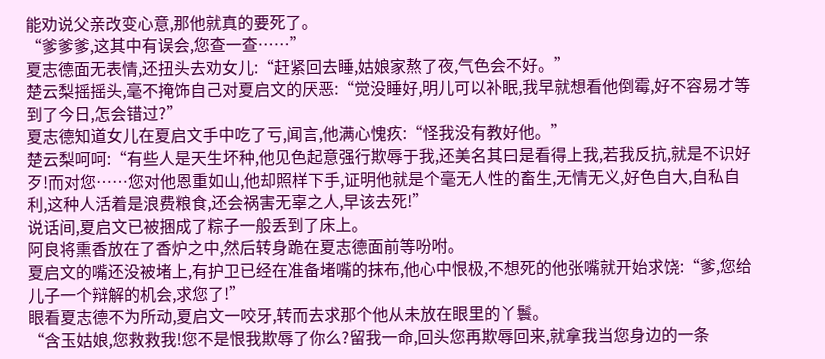能劝说父亲改变心意,那他就真的要死了。
“爹爹爹,这其中有误会,您查一查……”
夏志德面无表情,还扭头去劝女儿:“赶紧回去睡,姑娘家熬了夜,气色会不好。”
楚云梨摇摇头,毫不掩饰自己对夏启文的厌恶:“觉没睡好,明儿可以补眠,我早就想看他倒霉,好不容易才等到了今日,怎会错过?”
夏志德知道女儿在夏启文手中吃了亏,闻言,他满心愧疚:“怪我没有教好他。”
楚云梨呵呵:“有些人是天生坏种,他见色起意强行欺辱于我,还美名其曰是看得上我,若我反抗,就是不识好歹!而对您……您对他恩重如山,他却照样下手,证明他就是个毫无人性的畜生,无情无义,好色自大,自私自利,这种人活着是浪费粮食,还会祸害无辜之人,早该去死!”
说话间,夏启文已被捆成了粽子一般丢到了床上。
阿良将熏香放在了香炉之中,然后转身跪在夏志德面前等吩咐。
夏启文的嘴还没被堵上,有护卫已经在准备堵嘴的抹布,他心中恨极,不想死的他张嘴就开始求饶:“爹,您给儿子一个辩解的机会,求您了!”
眼看夏志德不为所动,夏启文一咬牙,转而去求那个他从未放在眼里的丫鬟。
“含玉姑娘,您救救我!您不是恨我欺辱了你么?留我一命,回头您再欺辱回来,就拿我当您身边的一条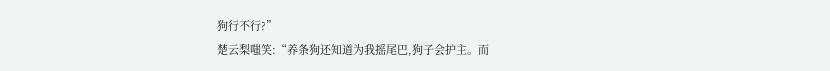狗行不行?”
楚云梨嗤笑:“养条狗还知道为我摇尾巴,狗子会护主。而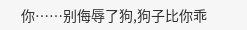你……别侮辱了狗,狗子比你乖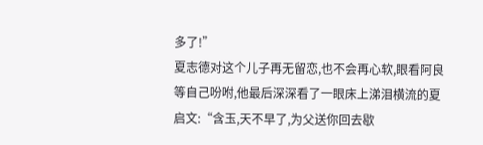多了!”
夏志德对这个儿子再无留恋,也不会再心软,眼看阿良等自己吩咐,他最后深深看了一眼床上涕泪横流的夏启文:“含玉,天不早了,为父送你回去歇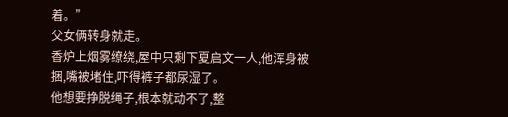着。”
父女俩转身就走。
香炉上烟雾缭绕,屋中只剩下夏启文一人,他浑身被捆,嘴被堵住,吓得裤子都尿湿了。
他想要挣脱绳子,根本就动不了,整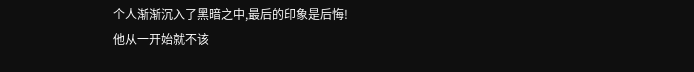个人渐渐沉入了黑暗之中,最后的印象是后悔!
他从一开始就不该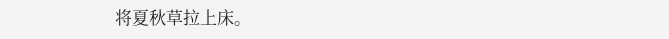将夏秋草拉上床。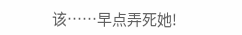该……早点弄死她!